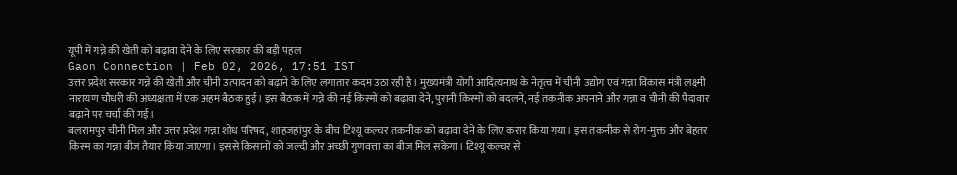यूपी में गन्ने की खेती को बढ़ावा देने के लिए सरकार की बड़ी पहल
Gaon Connection | Feb 02, 2026, 17:51 IST
उत्तर प्रदेश सरकार गन्ने की खेती और चीनी उत्पादन को बढ़ाने के लिए लगातार कदम उठा रही है। मुख्यमंत्री योगी आदित्यनाथ के नेतृत्व में चीनी उद्योग एवं गन्ना विकास मंत्री लक्ष्मी नारायण चौधरी की अध्यक्षता में एक अहम बैठक हुई। इस बैठक में गन्ने की नई किस्मों को बढ़ावा देने, पुरानी किस्मों को बदलने, नई तकनीक अपनाने और गन्ना व चीनी की पैदावार बढ़ाने पर चर्चा की गई।
बलरामपुर चीनी मिल और उत्तर प्रदेश गन्ना शोध परिषद, शाहजहांपुर के बीच टिश्यू कल्चर तकनीक को बढ़ावा देने के लिए करार किया गया। इस तकनीक से रोग-मुक्त और बेहतर किस्म का गन्ना बीज तैयार किया जाएगा। इससे किसानों को जल्दी और अच्छी गुणवत्ता का बीज मिल सकेगा। टिश्यू कल्चर से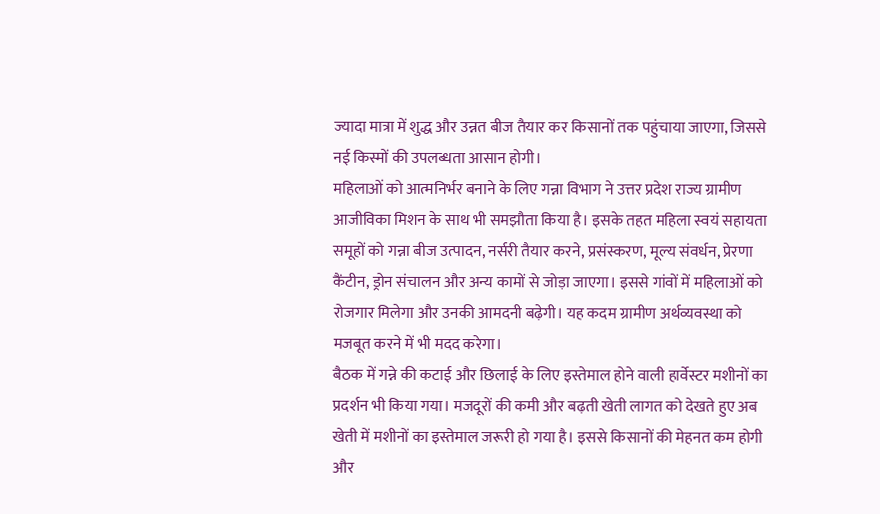ज्यादा मात्रा में शुद्ध और उन्नत बीज तैयार कर किसानों तक पहुंचाया जाएगा, जिससे नई किस्मों की उपलब्धता आसान होगी।
महिलाओं को आत्मनिर्भर बनाने के लिए गन्ना विभाग ने उत्तर प्रदेश राज्य ग्रामीण आजीविका मिशन के साथ भी समझौता किया है। इसके तहत महिला स्वयं सहायता समूहों को गन्ना बीज उत्पादन, नर्सरी तैयार करने, प्रसंस्करण, मूल्य संवर्धन, प्रेरणा कैंटीन, ड्रोन संचालन और अन्य कामों से जोड़ा जाएगा। इससे गांवों में महिलाओं को रोजगार मिलेगा और उनकी आमदनी बढ़ेगी। यह कदम ग्रामीण अर्थव्यवस्था को मजबूत करने में भी मदद करेगा।
बैठक में गन्ने की कटाई और छिलाई के लिए इस्तेमाल होने वाली हार्वेस्टर मशीनों का प्रदर्शन भी किया गया। मजदूरों की कमी और बढ़ती खेती लागत को देखते हुए अब खेती में मशीनों का इस्तेमाल जरूरी हो गया है। इससे किसानों की मेहनत कम होगी और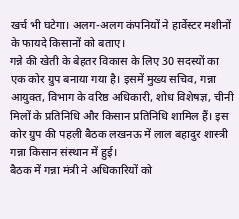खर्च भी घटेगा। अलग-अलग कंपनियों ने हार्वेस्टर मशीनों के फायदे किसानों को बताए।
गन्ने की खेती के बेहतर विकास के लिए 30 सदस्यों का एक कोर ग्रुप बनाया गया है। इसमें मुख्य सचिव, गन्ना आयुक्त, विभाग के वरिष्ठ अधिकारी, शोध विशेषज्ञ, चीनी मिलों के प्रतिनिधि और किसान प्रतिनिधि शामिल हैं। इस कोर ग्रुप की पहली बैठक लखनऊ में लाल बहादुर शास्त्री गन्ना किसान संस्थान में हुई।
बैठक में गन्ना मंत्री ने अधिकारियों को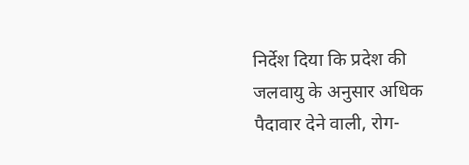निर्देश दिया कि प्रदेश की जलवायु के अनुसार अधिक पैदावार देने वाली, रोग-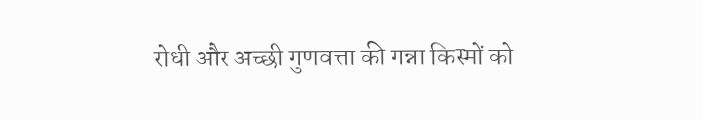रोधी और अच्छी गुणवत्ता की गन्ना किस्मों को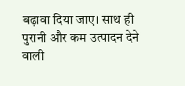बढ़ावा दिया जाए। साथ ही पुरानी और कम उत्पादन देने वाली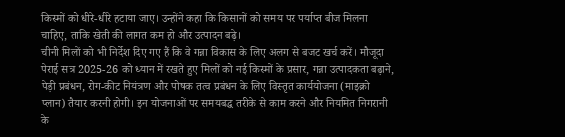किस्मों को धीरे-धीरे हटाया जाए। उन्होंने कहा कि किसानों को समय पर पर्याप्त बीज मिलना चाहिए, ताकि खेती की लागत कम हो और उत्पादन बढ़े।
चीनी मिलों को भी निर्देश दिए गए हैं कि वे गन्ना विकास के लिए अलग से बजट खर्च करें। मौजूदा पेराई सत्र 2025-26 को ध्यान में रखते हुए मिलों को नई किस्मों के प्रसार, गन्ना उत्पादकता बढ़ाने, पेड़ी प्रबंधन, रोग-कीट नियंत्रण और पोषक तत्व प्रबंधन के लिए विस्तृत कार्ययोजना (माइक्रो प्लान) तैयार करनी होगी। इन योजनाओं पर समयबद्ध तरीके से काम करने और नियमित निगरानी के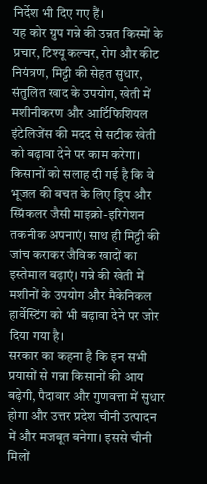निर्देश भी दिए गए हैं।
यह कोर ग्रुप गन्ने की उन्नत किस्मों के प्रचार, टिश्यू कल्चर, रोग और कीट नियंत्रण, मिट्टी की सेहत सुधार, संतुलित खाद के उपयोग, खेती में मशीनीकरण और आर्टिफिशियल इंटेलिजेंस की मदद से सटीक खेती को बढ़ावा देने पर काम करेगा।
किसानों को सलाह दी गई है कि वे भूजल की बचत के लिए ड्रिप और स्प्रिंकलर जैसी माइक्रो-इरिगेशन तकनीक अपनाएं। साथ ही मिट्टी की जांच कराकर जैविक खादों का इस्तेमाल बढ़ाएं। गन्ने की खेती में मशीनों के उपयोग और मैकेनिकल हार्वेस्टिंग को भी बढ़ावा देने पर जोर दिया गया है।
सरकार का कहना है कि इन सभी प्रयासों से गन्ना किसानों की आय बढ़ेगी, पैदावार और गुणवत्ता में सुधार होगा और उत्तर प्रदेश चीनी उत्पादन में और मजबूत बनेगा। इससे चीनी मिलों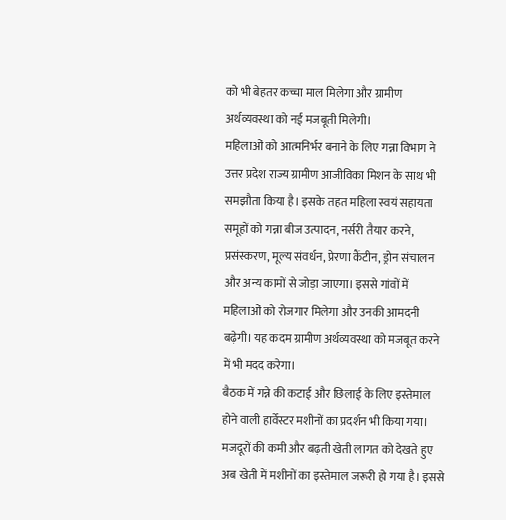को भी बेहतर कच्चा माल मिलेगा और ग्रामीण अर्थव्यवस्था को नई मजबूती मिलेगी।
महिलाओं को आत्मनिर्भर बनाने के लिए गन्ना विभाग ने उत्तर प्रदेश राज्य ग्रामीण आजीविका मिशन के साथ भी समझौता किया है। इसके तहत महिला स्वयं सहायता समूहों को गन्ना बीज उत्पादन, नर्सरी तैयार करने, प्रसंस्करण, मूल्य संवर्धन, प्रेरणा कैंटीन, ड्रोन संचालन और अन्य कामों से जोड़ा जाएगा। इससे गांवों में महिलाओं को रोजगार मिलेगा और उनकी आमदनी बढ़ेगी। यह कदम ग्रामीण अर्थव्यवस्था को मजबूत करने में भी मदद करेगा।
बैठक में गन्ने की कटाई और छिलाई के लिए इस्तेमाल होने वाली हार्वेस्टर मशीनों का प्रदर्शन भी किया गया। मजदूरों की कमी और बढ़ती खेती लागत को देखते हुए अब खेती में मशीनों का इस्तेमाल जरूरी हो गया है। इससे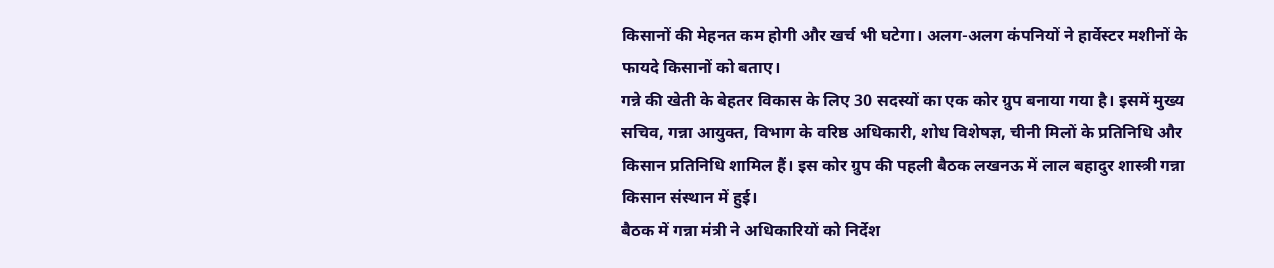किसानों की मेहनत कम होगी और खर्च भी घटेगा। अलग-अलग कंपनियों ने हार्वेस्टर मशीनों के फायदे किसानों को बताए।
गन्ने की खेती के बेहतर विकास के लिए 30 सदस्यों का एक कोर ग्रुप बनाया गया है। इसमें मुख्य सचिव, गन्ना आयुक्त, विभाग के वरिष्ठ अधिकारी, शोध विशेषज्ञ, चीनी मिलों के प्रतिनिधि और किसान प्रतिनिधि शामिल हैं। इस कोर ग्रुप की पहली बैठक लखनऊ में लाल बहादुर शास्त्री गन्ना किसान संस्थान में हुई।
बैठक में गन्ना मंत्री ने अधिकारियों को निर्देश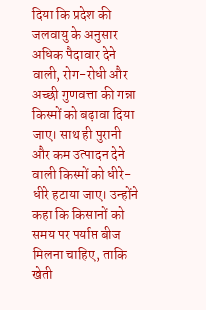दिया कि प्रदेश की जलवायु के अनुसार अधिक पैदावार देने वाली, रोग-रोधी और अच्छी गुणवत्ता की गन्ना किस्मों को बढ़ावा दिया जाए। साथ ही पुरानी और कम उत्पादन देने वाली किस्मों को धीरे-धीरे हटाया जाए। उन्होंने कहा कि किसानों को समय पर पर्याप्त बीज मिलना चाहिए, ताकि खेती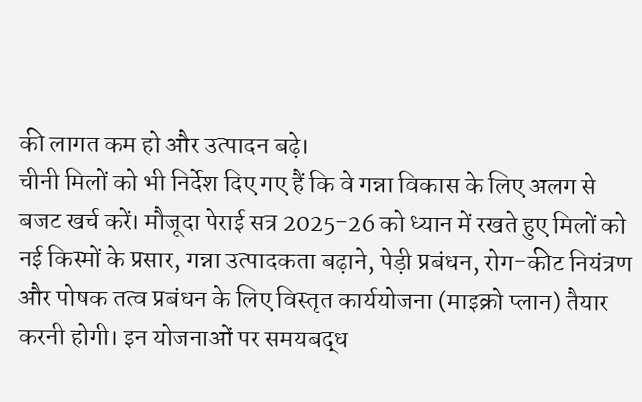की लागत कम हो और उत्पादन बढ़े।
चीनी मिलों को भी निर्देश दिए गए हैं कि वे गन्ना विकास के लिए अलग से बजट खर्च करें। मौजूदा पेराई सत्र 2025-26 को ध्यान में रखते हुए मिलों को नई किस्मों के प्रसार, गन्ना उत्पादकता बढ़ाने, पेड़ी प्रबंधन, रोग-कीट नियंत्रण और पोषक तत्व प्रबंधन के लिए विस्तृत कार्ययोजना (माइक्रो प्लान) तैयार करनी होगी। इन योजनाओं पर समयबद्ध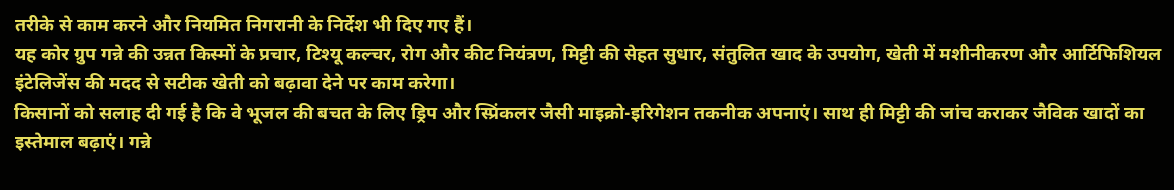तरीके से काम करने और नियमित निगरानी के निर्देश भी दिए गए हैं।
यह कोर ग्रुप गन्ने की उन्नत किस्मों के प्रचार, टिश्यू कल्चर, रोग और कीट नियंत्रण, मिट्टी की सेहत सुधार, संतुलित खाद के उपयोग, खेती में मशीनीकरण और आर्टिफिशियल इंटेलिजेंस की मदद से सटीक खेती को बढ़ावा देने पर काम करेगा।
किसानों को सलाह दी गई है कि वे भूजल की बचत के लिए ड्रिप और स्प्रिंकलर जैसी माइक्रो-इरिगेशन तकनीक अपनाएं। साथ ही मिट्टी की जांच कराकर जैविक खादों का इस्तेमाल बढ़ाएं। गन्ने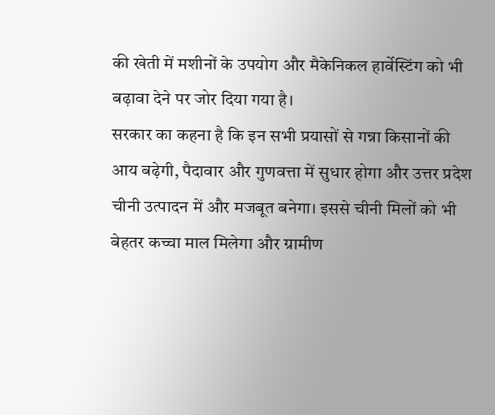की खेती में मशीनों के उपयोग और मैकेनिकल हार्वेस्टिंग को भी बढ़ावा देने पर जोर दिया गया है।
सरकार का कहना है कि इन सभी प्रयासों से गन्ना किसानों की आय बढ़ेगी, पैदावार और गुणवत्ता में सुधार होगा और उत्तर प्रदेश चीनी उत्पादन में और मजबूत बनेगा। इससे चीनी मिलों को भी बेहतर कच्चा माल मिलेगा और ग्रामीण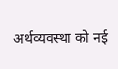अर्थव्यवस्था को नई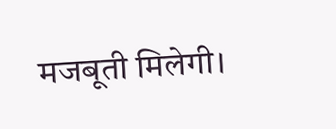मजबूती मिलेगी।